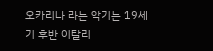오카리나 라는 악기는 19세기 후반 이탈리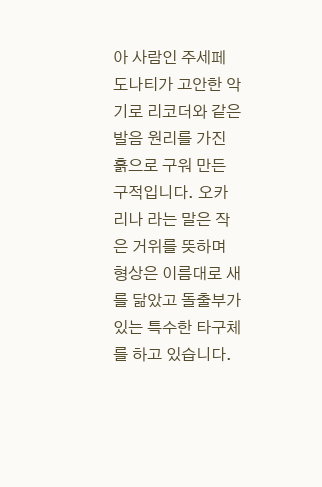아 사람인 주세페 도나티가 고안한 악기로 리코더와 같은 발음 원리를 가진 흙으로 구워 만든 구적입니다. 오카리나 라는 말은 작은 거위를 뜻하며 형상은 이름대로 새를 닮았고 돌출부가 있는 특수한 타구체를 하고 있습니다.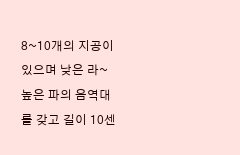8~10개의 지공이 있으며 낮은 라~ 높은 파의 음역대를 갖고 길이 10센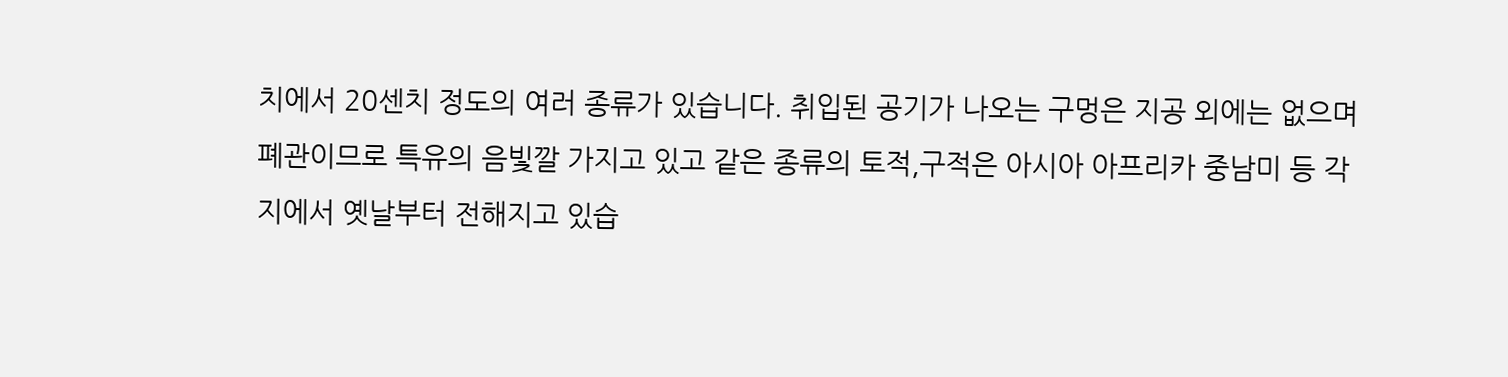치에서 20센치 정도의 여러 종류가 있습니다. 취입된 공기가 나오는 구멍은 지공 외에는 없으며 폐관이므로 특유의 음빛깔 가지고 있고 같은 종류의 토적,구적은 아시아 아프리카 중남미 등 각지에서 옛날부터 전해지고 있습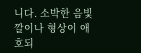니다. 소박한 음빛깔이나 형상이 애호되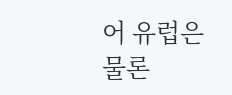어 유럽은 물론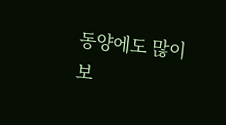동양에도 많이 보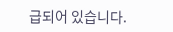급되어 있습니다.